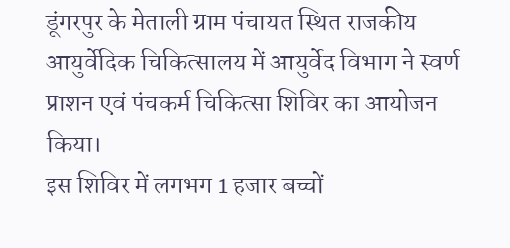डूंगरपुर के मेताली ग्राम पंचायत स्थित राजकीय आयुर्वेदिक चिकित्सालय में आयुर्वेद विभाग ने स्वर्ण प्राशन एवं पंचकर्म चिकित्सा शिविर का आयोजन किया।
इस शिविर में लगभग 1 हजार बच्चों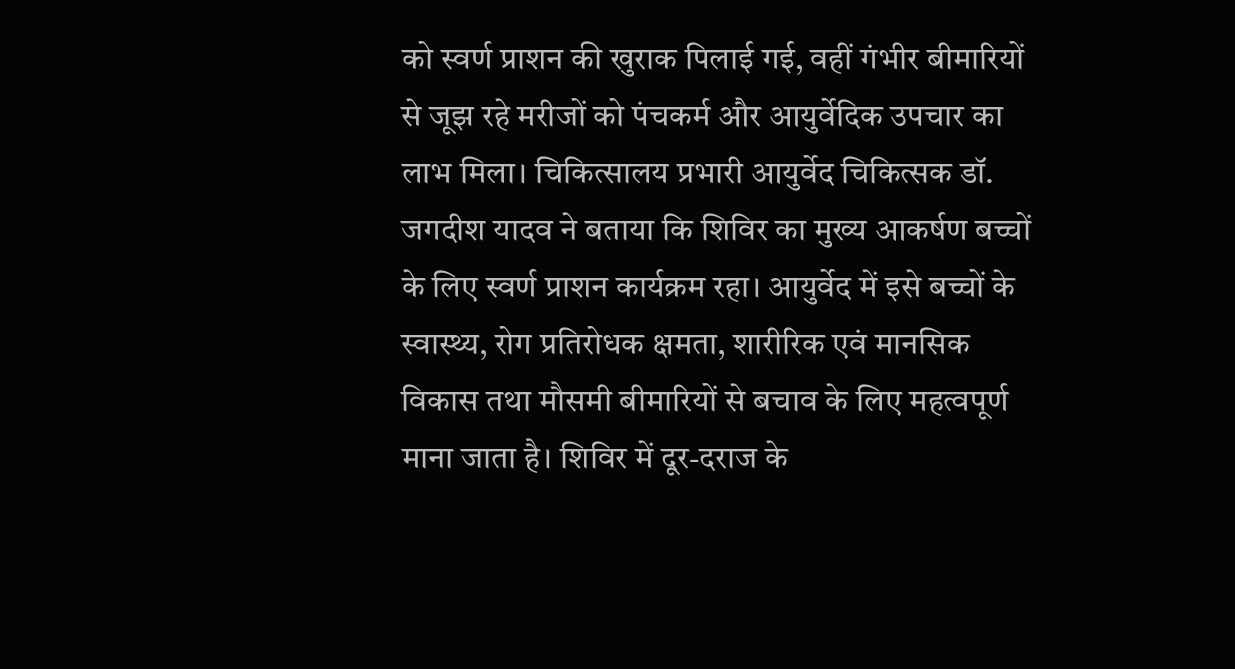को स्वर्ण प्राशन की खुराक पिलाई गई, वहीं गंभीर बीमारियों से जूझ रहे मरीजों को पंचकर्म और आयुर्वेदिक उपचार का लाभ मिला। चिकित्सालय प्रभारी आयुर्वेद चिकित्सक डॉ. जगदीश यादव ने बताया कि शिविर का मुख्य आकर्षण बच्चों के लिए स्वर्ण प्राशन कार्यक्रम रहा। आयुर्वेद में इसे बच्चों के स्वास्थ्य, रोग प्रतिरोधक क्षमता, शारीरिक एवं मानसिक विकास तथा मौसमी बीमारियों से बचाव के लिए महत्वपूर्ण माना जाता है। शिविर में दूर-दराज के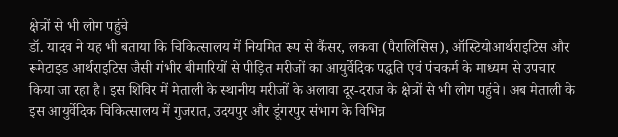क्षेत्रों से भी लोग पहुंचे
डॉ. यादव ने यह भी बताया कि चिकित्सालय में नियमित रूप से कैंसर, लकवा (पैरालिसिस), ऑस्टियोआर्थराइटिस और रूमेटाइड आर्थराइटिस जैसी गंभीर बीमारियों से पीड़ित मरीजों का आयुर्वेदिक पद्धति एवं पंचकर्म के माध्यम से उपचार किया जा रहा है। इस शिविर में मेताली के स्थानीय मरीजों के अलावा दूर-दराज के क्षेत्रों से भी लोग पहुंचे। अब मेताली के इस आयुर्वेदिक चिकित्सालय में गुजरात, उदयपुर और डूंगरपुर संभाग के विभिन्न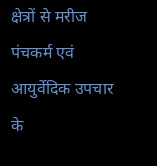क्षेत्रों से मरीज पंचकर्म एवं आयुर्वेदिक उपचार के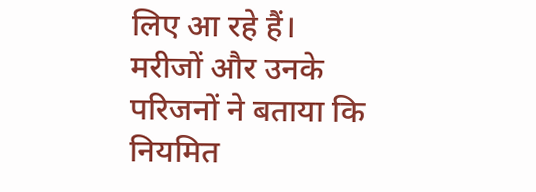लिए आ रहे हैं। मरीजों और उनके परिजनों ने बताया कि नियमित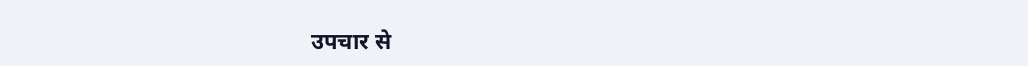उपचार से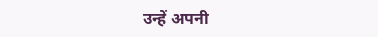उन्हें अपनी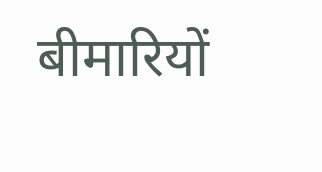बीमारियों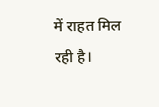में राहत मिल रही है।